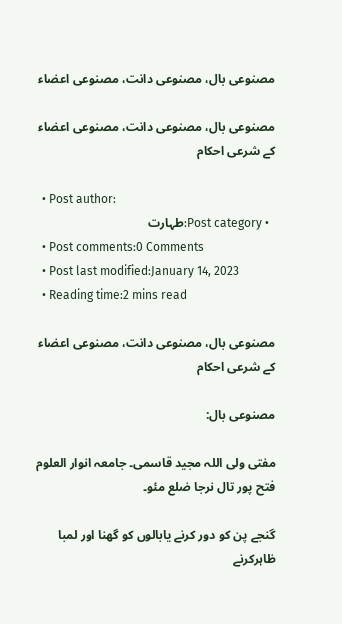مصنوعی بال، مصنوعی دانت، مصنوعی اعضاء

مصنوعی بال، مصنوعی دانت، مصنوعی اعضاء كے شرعى احكام

  • Post author:
  • Post category:طہارت
  • Post comments:0 Comments
  • Post last modified:January 14, 2023
  • Reading time:2 mins read

مصنوعی بال، مصنوعی دانت، مصنوعی اعضاء كے شرعى احكام

مصنوعی بال:

مفتی ولی اللہ مجید قاسمی۔ جامعہ انوار العلوم فتح پور تال نرجا ضلع مئو۔

گنجے پن کو دور کرنے یابالوں کو گھنا اور لمبا ظاہرکرنے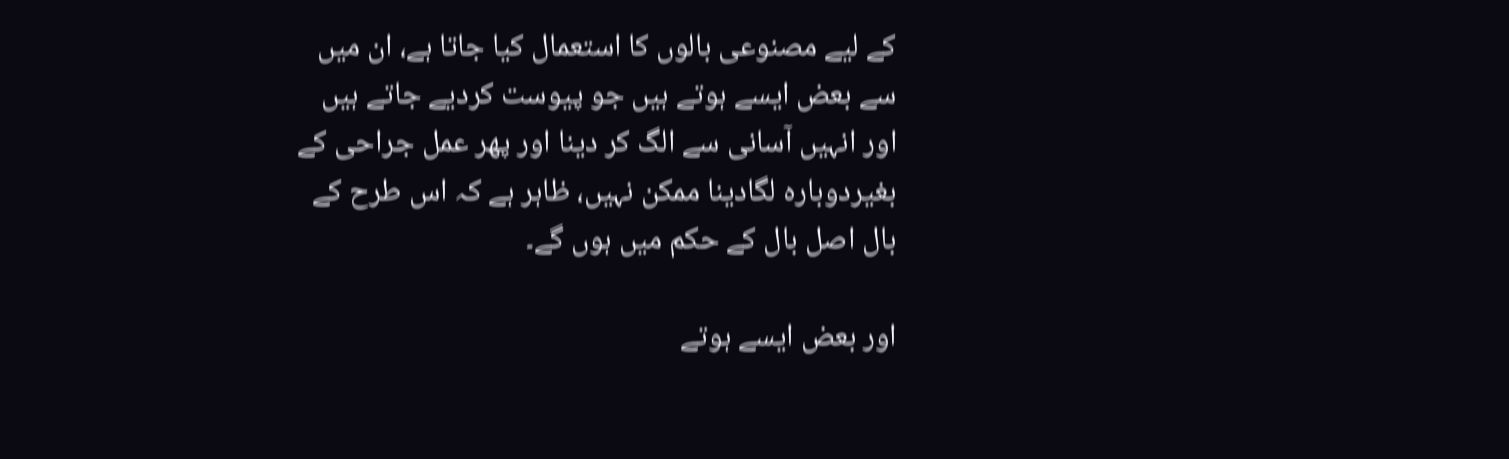کے لیے مصنوعی بالوں کا استعمال کیا جاتا ہے، ان میں سے بعض ایسے ہوتے ہیں جو پیوست کردیے جاتے ہیں اور انہیں آسانی سے الگ کر دینا اور پھر عمل جراحی کے بغیردوبارہ لگادینا ممکن نہیں، ظاہر ہے کہ اس طرح کے بال اصل بال کے حکم میں ہوں گے۔

اور بعض ایسے ہوتے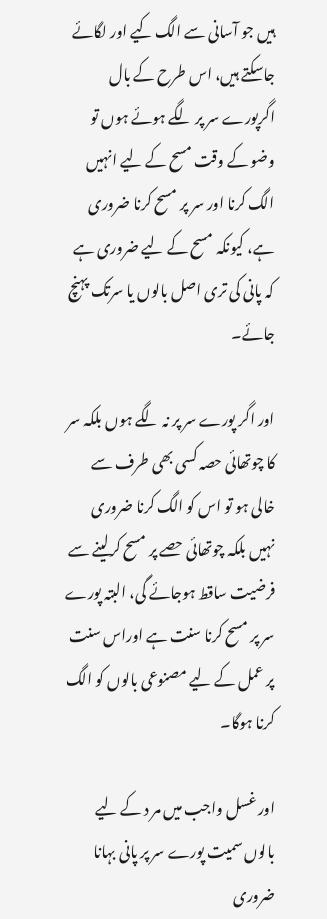ہیں جو آسانی سے الگ کیے اور لگائے جاسکتے ہیں، اس طرح کے بال اگرپورے سر پر لگے ہوئے ہوں تو وضو کے وقت مسح کے لیے انہیں الگ کرنا اور سر پر مسح کرنا ضروری ہے، کیونکہ مسح کے لیے ضروری ہے کہ پانی کی تری اصل بالوں یا سرتک پہنچ جائے۔

اور اگر پورے سر پر نہ لگے ہوں بلکہ سر کا چوتھائی حصہ کسی بھی طرف سے خالی ہو تو اس کو الگ کرنا ضروری نہیں بلکہ چوتھائی حصے پر مسح کرلینے سے فرضیت ساقط ہوجائے گی، البتہ پورے سر پر مسح کرنا سنت ہے اوراس سنت پر عمل کے لیے مصنوعی بالوں کو الگ کرنا ہوگا۔

اور غسل واجب میں مر د کے لیے بالوں سمیت پورے سر پر پانی بہانا ضروری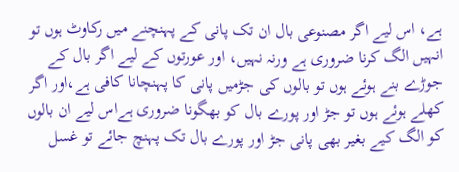ہے، اس لیے اگر مصنوعی بال ان تک پانی کے پہنچنے میں رکاوٹ ہوں تو انہیں الگ کرنا ضروری ہے ورنہ نہیں، اور عورتوں کے لیے اگر بال کے جوڑے بنے ہوئے ہوں تو بالوں کی جڑمیں پانی کا پہنچانا کافی ہے،اور اگر کھلے ہوئے ہوں تو جڑ اور پورے بال کو بھگونا ضروری ہےاس لیے ان بالوں کو الگ کیے بغیر بھی پانی جڑ اور پورے بال تک پہنچ جائے تو غسل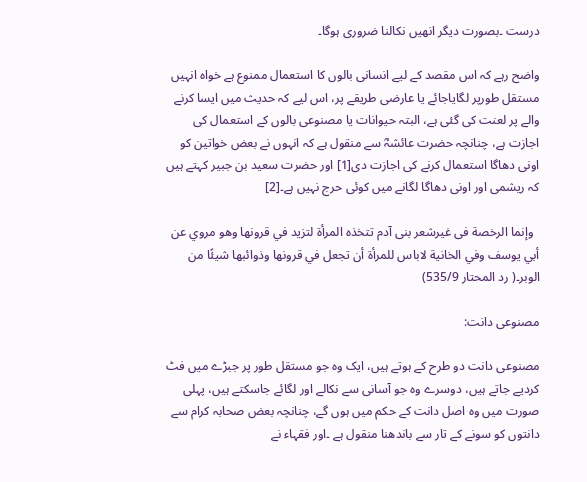درست ۔بصورت دیگر انھیں نکالنا ضروری ہوگا۔

واضح رہے کہ اس مقصد کے لیے انسانی بالوں کا استعمال ممنوع ہے خواہ انہیں مستقل طورپر لگایاجائے یا عارضی طریقے پر، اس لیے کہ حدیث میں ایسا کرنے والے پر لعنت کی گئی ہے، البتہ حیوانات یا مصنوعی بالوں کے استعمال کی اجازت ہے، چنانچہ حضرت عائشہؓ سے منقول ہے کہ انہوں نے بعض خواتین کو اونی دھاگا استعمال کرنے کی اجازت دی[1] اور حضرت سعید بن جبیر کہتے ہیں کہ ریشمی اور اونی دھاگا لگانے میں کوئی حرج نہیں ہے۔[2]

  وإنما الرخصة فی غیرشعر بنی آدم تتخذہ المرأة لتزید في قرونھا وھو مروي عن أبي یوسف وفي الخانیة لاباس للمرأۃ أن تجعل في قرونھا وذوائبھا شیئًا من الوبر۔( رد المحتار 535/9)

مصنوعی دانت:

مصنوعی دانت دو طرح کے ہوتے ہیں، ایک وہ جو مستقل طور پر جبڑے میں فٹ کردیے جاتے ہیں، دوسرے وہ جو آسانی سے نکالے اور لگائے جاسکتے ہیں، پہلی صورت میں وہ اصل دانت کے حکم میں ہوں گے، چنانچہ بعض صحابہ کرام سے دانتوں کو سونے کے تار سے باندھنا منقول ہے ۔اور فقہاء نے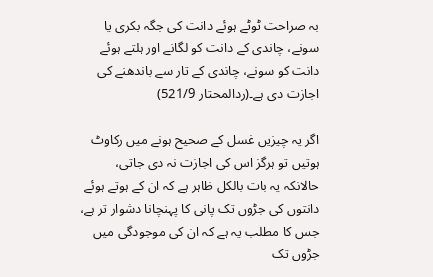بہ صراحت ٹوٹے ہوئے دانت کی جگہ بکری یا سونے، چاندی کے دانت کو لگانے اور ہلتے ہوئے دانت کو سونے، چاندی کے تار سے باندھنے کی اجازت دی ہے۔(ردالمحتار 521/9)

اگر یہ چیزیں غسل کے صحیح ہونے میں رکاوٹ ہوتیں تو ہرگز اس کی اجازت نہ دی جاتی، حالانکہ یہ بات بالکل ظاہر ہے کہ ان کے ہوتے ہوئے دانتوں کی جڑوں تک پانی کا پہنچانا دشوار تر ہے، جس کا مطلب یہ ہے کہ ان کی موجودگی میں  جڑوں تک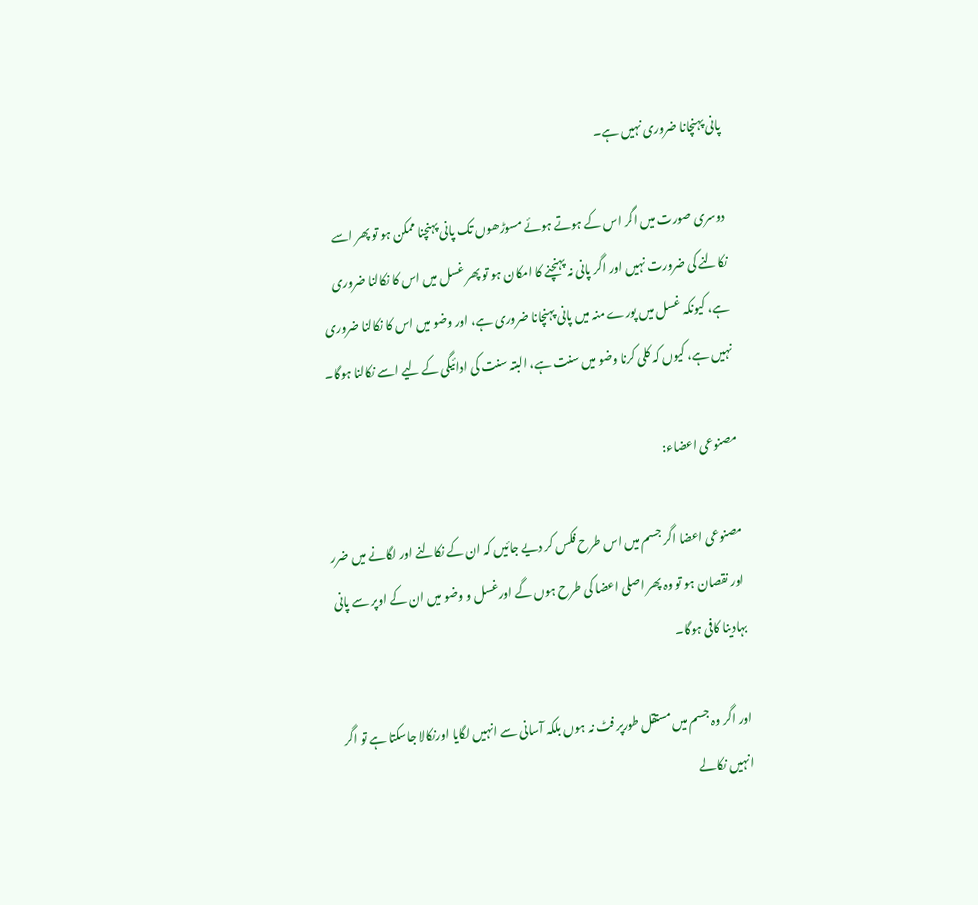پانی پہنچانا ضروری نہیں ہے۔

دوسری صورت میں اگر اس کے ہوتے ہوئے مسوڑھوں تک پانی پہنچنا ممکن ہو تو پھر اسے نکالنے کی ضرورت نہیں اور اگر پانی نہ پہنچنے کا امکان ہو تو پھر غسل میں اس کا نکالنا ضروری ہے، کیونکہ غسل میں پورے منہ میں پانی پہنچانا ضروری ہے، اور وضو میں اس کا نکالنا ضروری نہیں ہے، کیوں کہ کلی کرنا وضو میں سنت ہے، البتہ سنت کی ادائیگی کے لیے اسے نکالنا ہوگا۔

مصنوعی اعضاء:

مصنوعی اعضا اگر جسم میں اس طرح فکس کر دیے جائیں کہ ان کے نکالنے اور لگانے میں ضرر اور نقصان ہو تو وہ پھر اصلی اعضا کی طرح ہوں گے اورغسل و وضو میں ان کے اوپر سے پانی بہادینا کافی ہوگا۔

اور اگر وہ جسم میں مستقل طورپر فٹ نہ ہوں بلکہ آسانی سے انہیں لگایا اورنکالا جاسکتا ہے تو اگر انہیں نکالے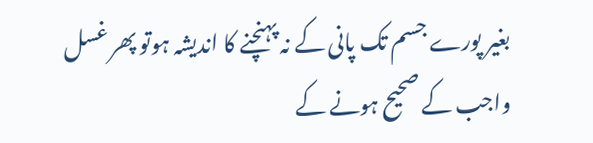بغیر پورے جسم تک پانی کے نہ پہنچنے کا اندیشہ ہوتو پھر غسل واجب کے صحیح ہونے کے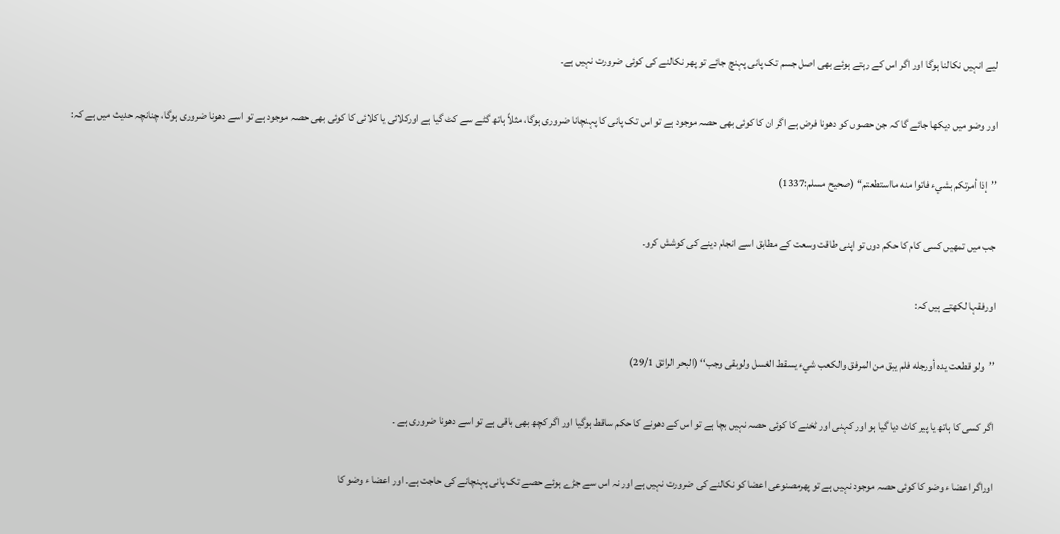لیے انہیں نکالنا ہوگا اور اگر اس کے رہتے ہوئے بھی اصل جسم تک پانی پہنچ جائے تو پھر نکالنے کی کوئی ضرورت نہیں ہے۔

اور وضو میں دیکھا جائے گا کہ جن حصوں کو دھونا فرض ہے اگر ان کا کوئی بھی حصہ موجود ہے تو اس تک پانی کا پہنچانا ضروری ہوگا، مثلاً ہاتھ گٹے سے کٹ گیا ہے اورکلائی یا کلائی کا کوئی بھی حصہ موجود ہے تو اسے دھونا ضروری ہوگا، چنانچہ حدیث میں ہے کہ:

’’إذا أمرتکم بشيء فاتوا منه مااستطعتم‘‘ (صحیح مسلم:1337)

جب میں تمھیں کسی کام کا حکم دوں تو اپنی طاقت وسعت کے مطابق اسے انجام دینے کی کوشش کرو۔

اورفقہا لکھتے ہیں کہ:

’’ولو قطعت یدہ أورجله فلم یبق من المرفق والکعب شيء یسقط الغسل ولوبقی وجب‘‘ (البحر الرائق 29/1)

اگر کسی کا ہاتھ یا پیر کاٹ دیا گیا ہو اور کہنی اور ٹخنے کا کوئی حصہ نہیں بچا ہے تو اس کے دھونے کا حکم ساقط ہوگیا اور اگر کچھ بھی باقی ہے تو اسے دھونا ضروری ہے ۔

اوراگر اعضا ء وضو کا کوئی حصہ موجود نہیں ہے تو پھرمصنوعی اعضا کو نکالنے کی ضرورت نہیں ہے اور نہ اس سے جڑے ہوئے حصے تک پانی پہنچانے کی حاجت ہے۔ اور اعضا ء وضو کا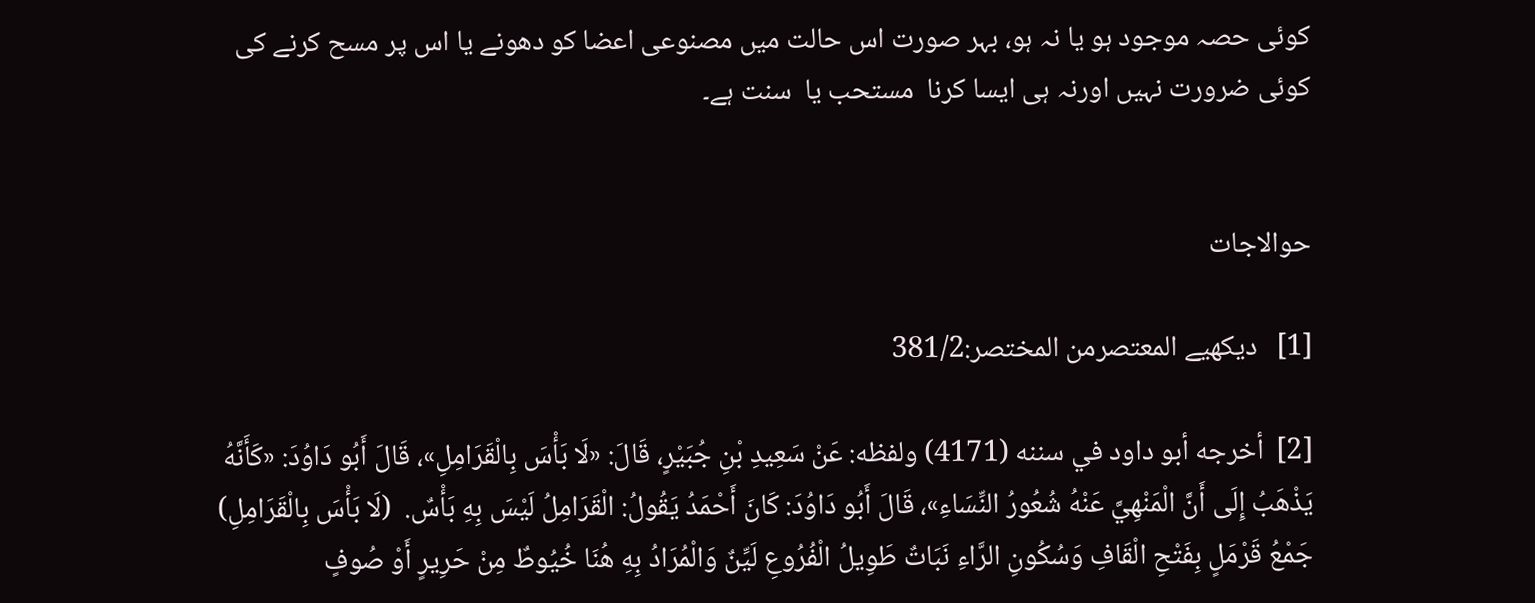کوئی حصہ موجود ہو یا نہ ہو، بہر صورت اس حالت میں مصنوعی اعضا کو دھونے یا اس پر مسح کرنے کی کوئی ضرورت نہیں اورنہ ہی ایسا کرنا  مستحب یا  سنت ہے۔


حوالاجات

[1]   دیکھیے المعتصرمن المختصر:381/2

[2]  أخرجه أبو داود في سننه (4171) ولفظه: عَنْ سَعِيدِ بْنِ جُبَيْرٍ، قَالَ: «لَا بَأْسَ بِالْقَرَامِلِ»، قَالَ أَبُو دَاوُدَ: «كَأَنَّهُ يَذْهَبُ إِلَى أَنَّ الْمَنْهِيَّ عَنْهُ شُعُورُ النِّسَاءِ»، قَالَ أَبُو دَاوُدَ: كَانَ أَحْمَدُ يَقُولُ: الْقَرَامِلُ لَيْسَ بِهِ بَأْسٌ.  (لَا بَأْسَ بِالْقَرَامِلِ) جَمْعُ قَرْمَلٍ بِفَتْحِ الْقَافِ وَسُكُونِ الرَّاءِ نَبَاتٌ طَوِيلُ الْفُرُوعِ لَيِّنٌ وَالْمُرَادُ بِهِ هُنَا خُيُوطٌ مِنْ حَرِيرٍ أَوْ صُوفٍ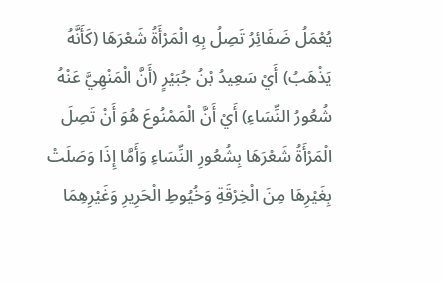يُعْمَلُ ضَفَائِرُ تَصِلُ بِهِ الْمَرْأَةُ شَعْرَهَا (كَأَنَّهُ يَذْهَبُ) أَيْ سَعِيدُ بْنُ جُبَيْرٍ (أَنَّ الْمَنْهِيَّ عَنْهُ شُعُورُ النِّسَاءِ) أَيْ أَنَّ الْمَمْنُوعَ هُوَ أَنْ تَصِلَ الْمَرْأَةُ شَعْرَهَا بِشُعُورِ النِّسَاءِ وَأَمَّا إِذَا وَصَلَتْ بِغَيْرِهَا مِنَ الْخِرْقَةِ وَخُيُوطِ الْحَرِيرِ وَغَيْرِهِمَا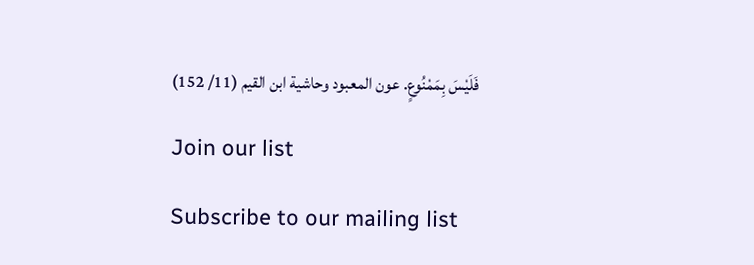فَلَيْسَ بِمَمْنُوعٍ. عون المعبود وحاشية ابن القيم (11/ 152)

Join our list

Subscribe to our mailing list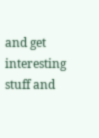and get interesting stuff and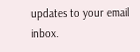updates to your email inbox.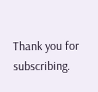Thank you for subscribing.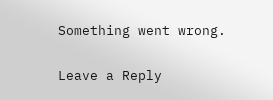Something went wrong.

Leave a Reply